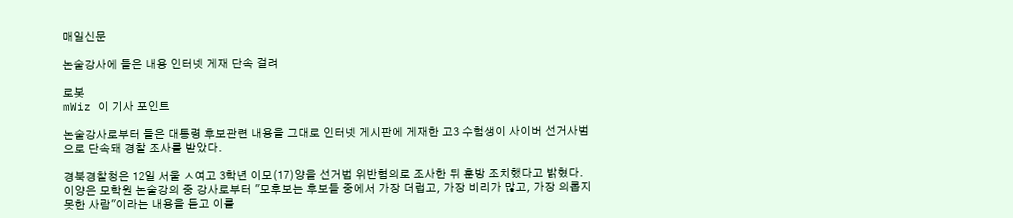매일신문

논술강사에 들은 내용 인터넷 게재 단속 걸려

로봇
mWiz 이 기사 포인트

논술강사로부터 들은 대통령 후보관련 내용을 그대로 인터넷 게시판에 게재한 고3 수험생이 사이버 선거사범으로 단속돼 경찰 조사를 받았다.

경북경찰청은 12일 서울 ㅅ여고 3학년 이모(17)양을 선거법 위반혐의로 조사한 뒤 훈방 조치했다고 밝혔다. 이양은 모학원 논술강의 중 강사로부터 "모후보는 후보들 중에서 가장 더럽고, 가장 비리가 많고, 가장 의롭지 못한 사람"이라는 내용을 듣고 이를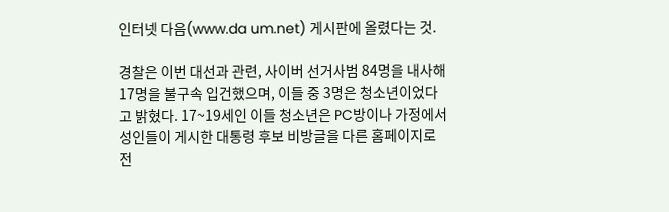인터넷 다음(www.da um.net) 게시판에 올렸다는 것.

경찰은 이번 대선과 관련, 사이버 선거사범 84명을 내사해 17명을 불구속 입건했으며, 이들 중 3명은 청소년이었다고 밝혔다. 17~19세인 이들 청소년은 PC방이나 가정에서 성인들이 게시한 대통령 후보 비방글을 다른 홈페이지로 전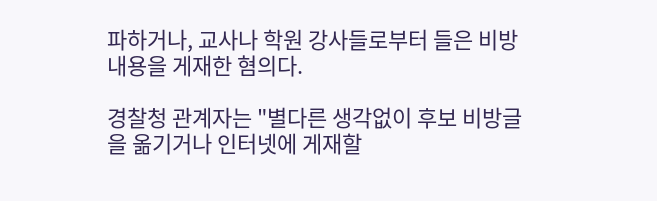파하거나, 교사나 학원 강사들로부터 들은 비방 내용을 게재한 혐의다.

경찰청 관계자는 "별다른 생각없이 후보 비방글을 옮기거나 인터넷에 게재할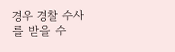경우 경찰 수사를 받을 수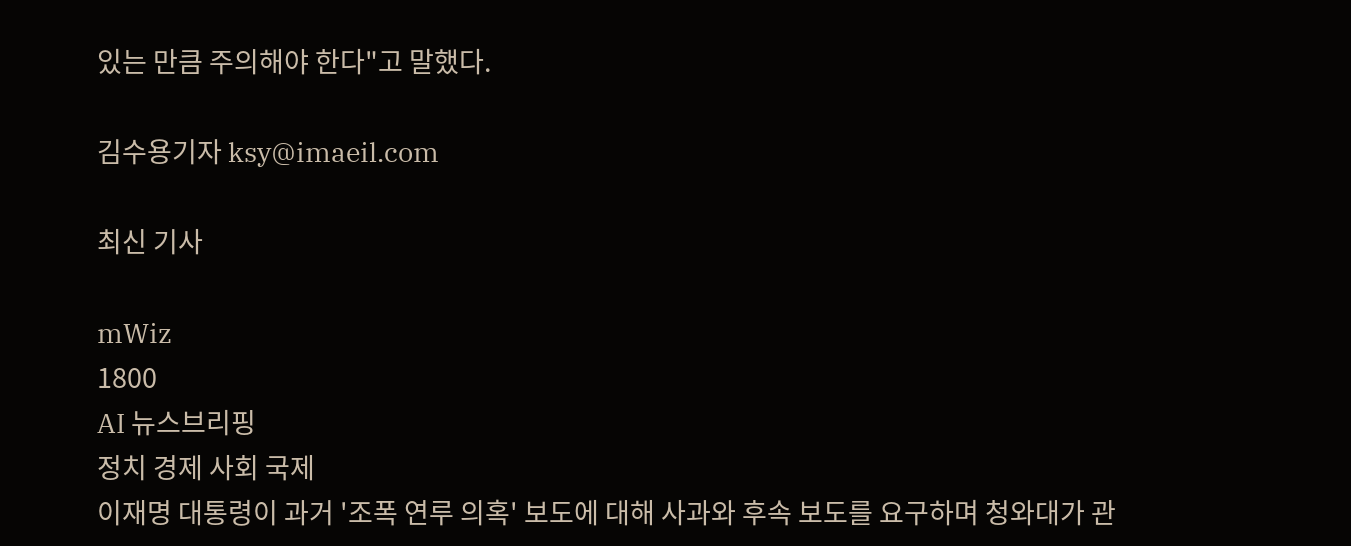있는 만큼 주의해야 한다"고 말했다.

김수용기자 ksy@imaeil.com

최신 기사

mWiz
1800
AI 뉴스브리핑
정치 경제 사회 국제
이재명 대통령이 과거 '조폭 연루 의혹' 보도에 대해 사과와 후속 보도를 요구하며 청와대가 관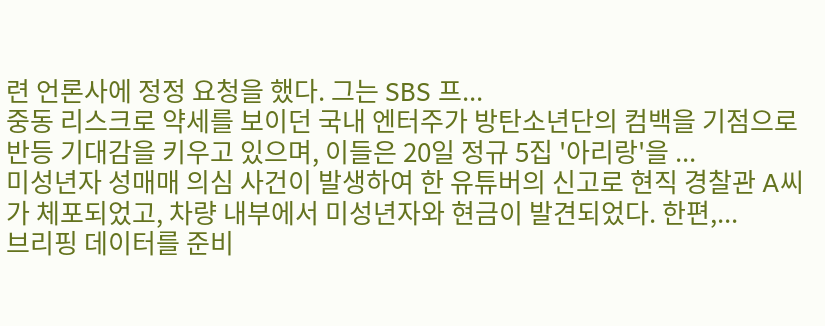련 언론사에 정정 요청을 했다. 그는 SBS 프...
중동 리스크로 약세를 보이던 국내 엔터주가 방탄소년단의 컴백을 기점으로 반등 기대감을 키우고 있으며, 이들은 20일 정규 5집 '아리랑'을 ...
미성년자 성매매 의심 사건이 발생하여 한 유튜버의 신고로 현직 경찰관 A씨가 체포되었고, 차량 내부에서 미성년자와 현금이 발견되었다. 한편,...
브리핑 데이터를 준비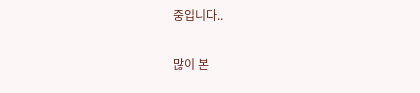중입니다..

많이 본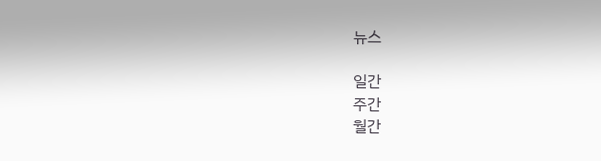뉴스

일간
주간
월간